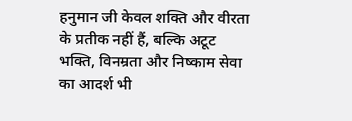हनुमान जी केवल शक्ति और वीरता के प्रतीक नहीं हैं, बल्कि अटूट भक्ति, विनम्रता और निष्काम सेवा का आदर्श भी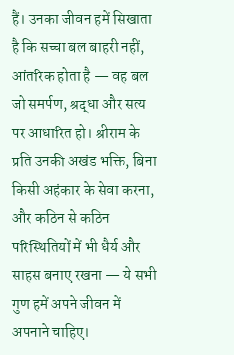हैं। उनका जीवन हमें सिखाता है कि सच्चा बल बाहरी नहीं, आंतरिक होता है — वह बल जो समर्पण, श्रद्धा और सत्य पर आधारित हो। श्रीराम के प्रति उनकी अखंड भक्ति, बिना किसी अहंकार के सेवा करना, और कठिन से कठिन परिस्थितियों में भी धैर्य और साहस बनाए रखना — ये सभी गुण हमें अपने जीवन में अपनाने चाहिए।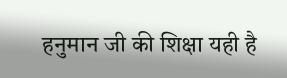हनुमान जी की शिक्षा यही है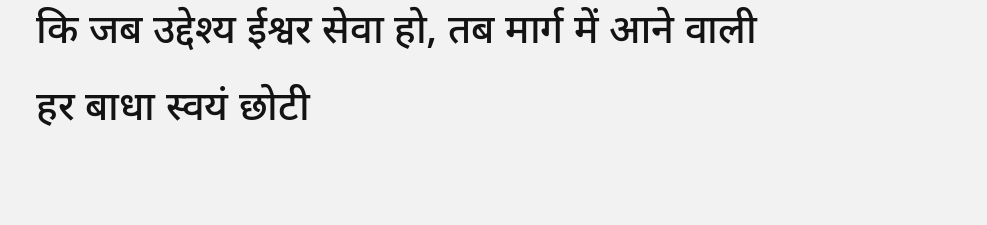कि जब उद्देश्य ईश्वर सेवा हो, तब मार्ग में आने वाली हर बाधा स्वयं छोटी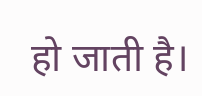हो जाती है।